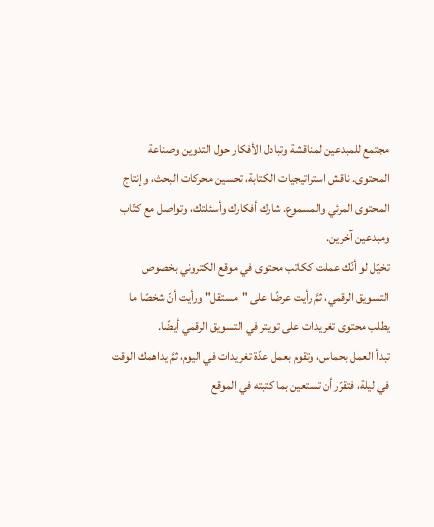مجتمع للمبدعين لمناقشة وتبادل الأفكار حول التدوين وصناعة المحتوى. ناقش استراتيجيات الكتابة، تحسين محركات البحث، وإنتاج المحتوى المرئي والمسموع. شارك أفكارك وأسئلتك، وتواصل مع كتّاب ومبدعين آخرين.
تخيّل لو أنّك عملت ككاتب محتوى في موقع الكتروني بخصوص التسويق الرقمي، ثمَّ رأيت عرضًا على "مستقل" ورأيت أنّ شخصًا ما يطلب محتوى تغريدات على تويتر في التسويق الرقمي أيضًا.
تبدأ العمل بحماس، وتقوم بعمل عدّة تغريدات في اليوم، ثمَّ يداهمك الوقت في ليلة، فتقرّر أن تستعين بما كتبته في الموقع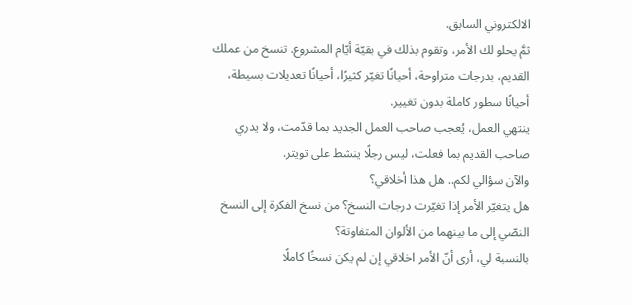الالكتروني السابق.
ثمَّ يحلو لك الأمر، وتقوم بذلك في بقيّة أيّام المشروع. تنسخ من عملك القديم، بدرجات متراوحة، أحيانًا تغيّر كثيرًا، أحيانًا تعديلات بسيطة، أحيانًا سطور كاملة بدون تغيير.
ينتهي العمل، يُعجب صاحب العمل الجديد بما قدّمت، ولا يدري صاحب القديم بما فعلت، ليس رجلًا ينشط على تويتر.
والآن سؤالي لكم.. هل هذا أخلاقي؟
هل يتغيّر الأمر إذا تغيّرت درجات النسخ؟ من نسخ الفكرة إلى النسخ النصّي إلى ما بينهما من الألوان المتفاوتة؟
بالنسبة لي، أرى أنّ الأمر اخلاقي إن لم يكن نسخًا كاملًا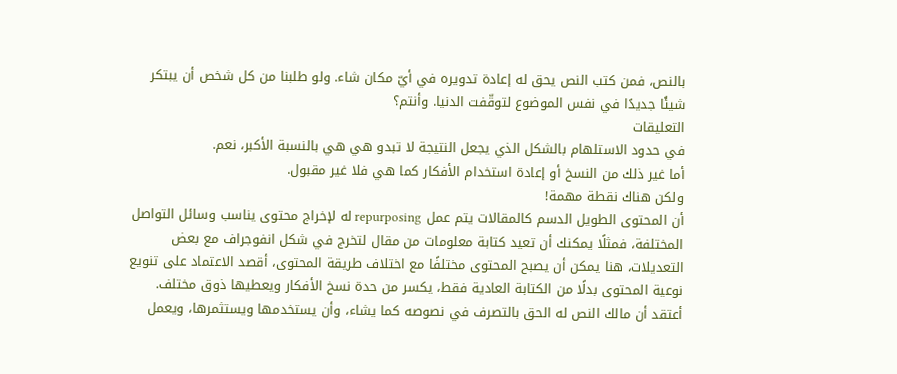بالنص، فمن كتب النص يحق له إعادة تدويره في أيّ مكان شاء. ولو طلبنا من كل شخص أن يبتكر شيئًا جديدًا في نفس الموضوع لتوقّفت الدنيا. وأنتم؟
التعليقات
في حدود الاستلهام بالشكل الذي يجعل النتيجة لا تبدو هي هي بالنسبة الأكبر، نعم.
أما غير ذلك من النسخ أو إعادة استخدام الأفكار كما هي فلا غير مقبول.
ولكن هناك نقطة مهمة!
أن المحتوى الطويل الدسم كالمقالات يتم عمل repurposing له لإخراج محتوى يناسب وسائل التواصل المختلفة، فمثلًا يمكنك أن تعيد كتابة معلومات من مقال لتخرج في شكل انفوجراف مع بعض التعديلات، هنا يمكن أن يصبح المحتوى مختلفًا مع اختلاف طريقة المحتوى، أقصد الاعتماد على تنويع نوعية المحتوى بدلًا من الكتابة العادية فقط، يكسر من حدة نسخ الأفكار ويعطيها ذوق مختلف.
أعتقد أن مالك النص له الحق بالتصرف في نصوصه كما يشاء، وأن يستخدمها ويستثمرها، ويعمل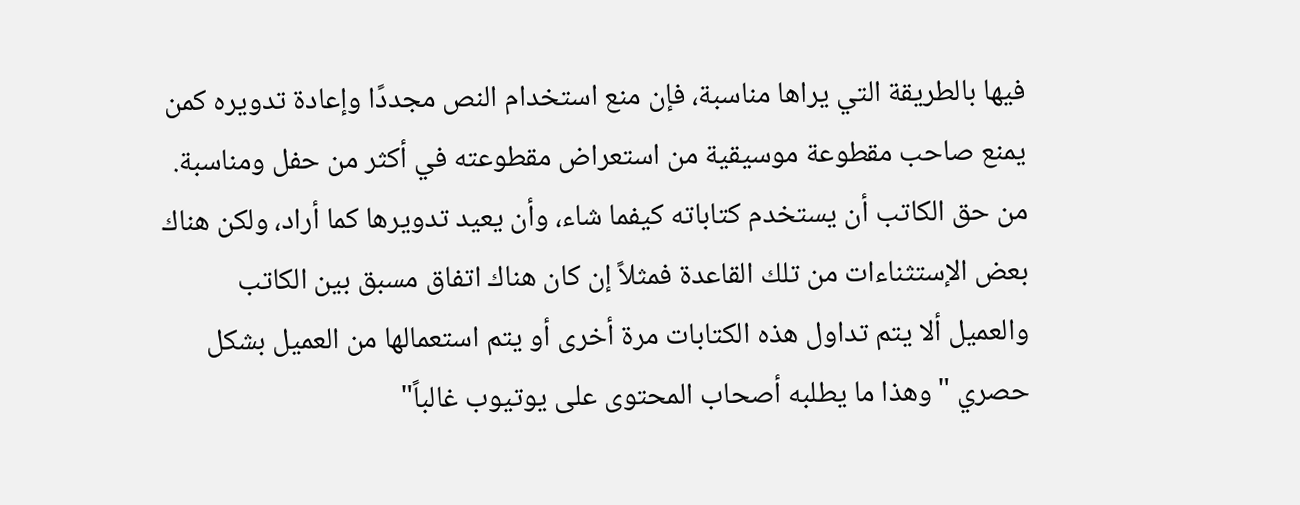فيها بالطريقة التي يراها مناسبة، فإن منع استخدام النص مجددًا وإعادة تدويره كمن يمنع صاحب مقطوعة موسيقية من استعراض مقطوعته في أكثر من حفل ومناسبة.
من حق الكاتب أن يستخدم كتاباته كيفما شاء، وأن يعيد تدويرها كما أراد، ولكن هناك بعض الإستثناءات من تلك القاعدة فمثلاً إن كان هناك اتفاق مسبق بين الكاتب والعميل ألا يتم تداول هذه الكتابات مرة أخرى أو يتم استعمالها من العميل بشكل حصري "وهذا ما يطلبه أصحاب المحتوى على يوتيوب غالباً"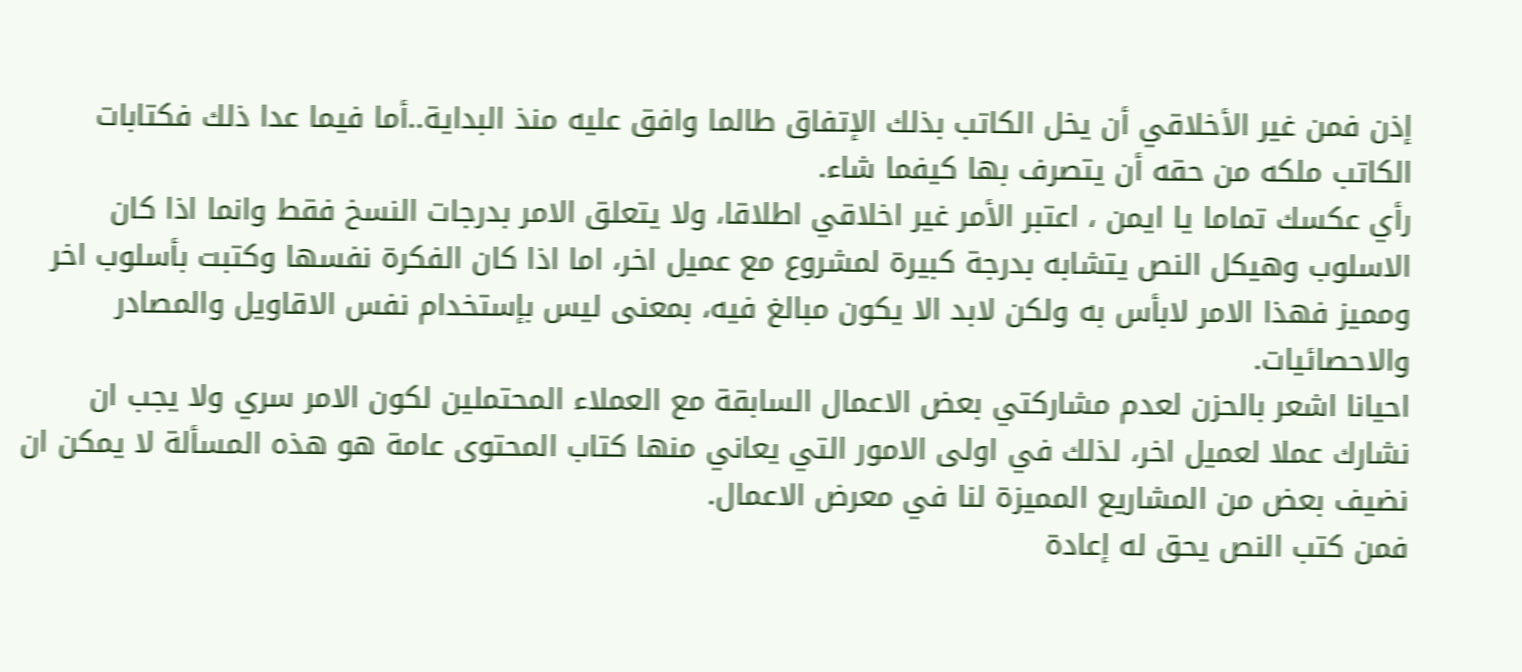إذن فمن غير الأخلاقي أن يخل الكاتب بذلك الإتفاق طالما وافق عليه منذ البداية..أما فيما عدا ذلك فكتابات الكاتب ملكه من حقه أن يتصرف بها كيفما شاء.
رأي عكسك تماما يا ايمن ، اعتبر الأمر غير اخلاقي اطلاقا، ولا يتعلق الامر بدرجات النسخ فقط وانما اذا كان الاسلوب وهيكل النص يتشابه بدرجة كبيرة لمشروع مع عميل اخر، اما اذا كان الفكرة نفسها وكتبت بأسلوب اخر ومميز فهذا الامر لابأس به ولكن لابد الا يكون مبالغ فيه، بمعنى ليس بإستخدام نفس الاقاويل والمصادر والاحصائيات.
احيانا اشعر بالحزن لعدم مشاركتي بعض الاعمال السابقة مع العملاء المحتملين لكون الامر سري ولا يجب ان نشارك عملا لعميل اخر، لذلك في اولى الامور التي يعاني منها كتاب المحتوى عامة هو هذه المسألة لا يمكن ان نضيف بعض من المشاريع المميزة لنا في معرض الاعمال.
فمن كتب النص يحق له إعادة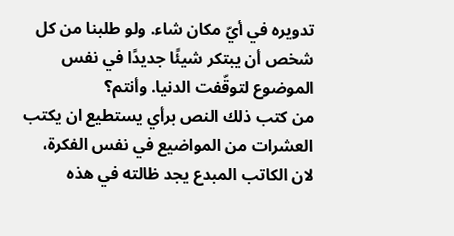تدويره في أيّ مكان شاء. ولو طلبنا من كل شخص أن يبتكر شيئًا جديدًا في نفس الموضوع لتوقّفت الدنيا. وأنتم؟
من كتب ذلك النص برأي يستطيع ان يكتب العشرات من المواضيع في نفس الفكرة، لان الكاتب المبدع يجد ظالته في هذه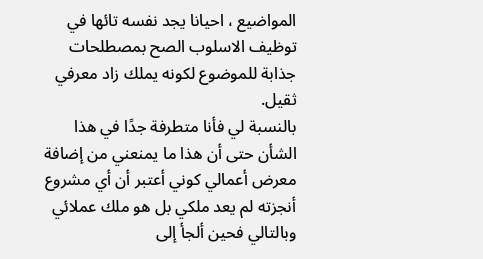المواضيع ، احيانا يجد نفسه تائها في توظيف الاسلوب الصح بمصطلحات جذابة للموضوع لكونه يملك زاد معرفي ثقيل.
بالنسبة لي فأنا متطرفة جدًا في هذا الشأن حتى أن هذا ما يمنعني من إضافة معرض أعمالي كوني أعتبر أن أي مشروع أنجزته لم يعد ملكي بل هو ملك عملائي وبالتالي فحين ألجأ إلى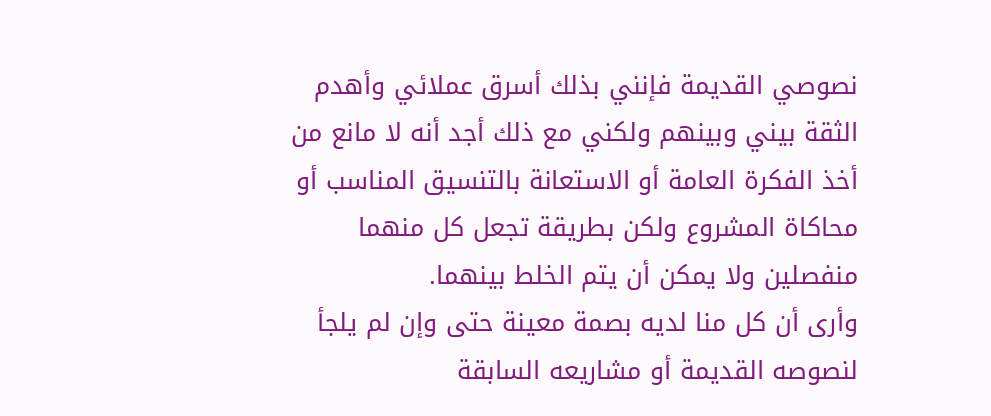نصوصي القديمة فإنني بذلك أسرق عملائي وأهدم الثقة بيني وبينهم ولكني مع ذلك أجد أنه لا مانع من أخذ الفكرة العامة أو الاستعانة بالتنسيق المناسب أو محاكاة المشروع ولكن بطريقة تجعل كل منهما منفصلين ولا يمكن أن يتم الخلط بينهما.
وأرى أن كل منا لديه بصمة معينة حتى وإن لم يلجأ لنصوصه القديمة أو مشاريعه السابقة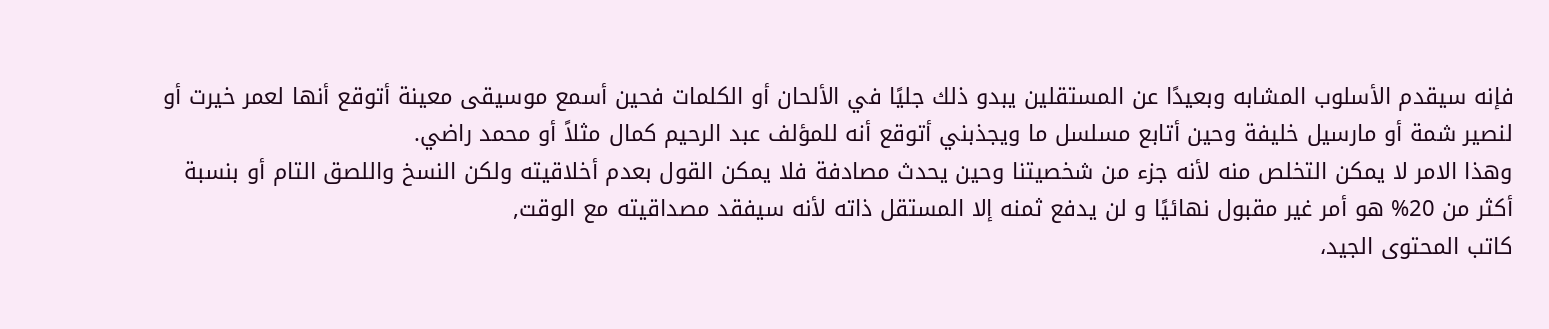فإنه سيقدم الأسلوب المشابه وبعيدًا عن المستقلين يبدو ذلك جليًا في الألحان أو الكلمات فحين أسمع موسيقى معينة أتوقع أنها لعمر خيرت أو لنصير شمة أو مارسيل خليفة وحين أتابع مسلسل ما ويجذبني أتوقع أنه للمؤلف عبد الرحيم كمال مثلاً أو محمد راضي.
وهذا الامر لا يمكن التخلص منه لأنه جزء من شخصيتنا وحين يحدث مصادفة فلا يمكن القول بعدم أخلاقيته ولكن النسخ واللصق التام أو بنسبة أكثر من 20% هو أمر غير مقبول نهائيًا و لن يدفع ثمنه إلا المستقل ذاته لأنه سيفقد مصداقيته مع الوقت,
كاتب المحتوى الجيد،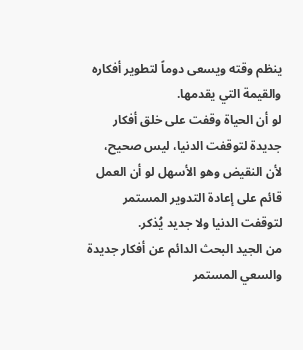ينظم وقته ويسعى دوماً لتطوير أفكاره والقيمة التي يقدمها.
لو أن الحياة وقفت على خلق أفكار جديدة لتوقفت الدنيا، ليس صحيح، لأن النقيض وهو الأسهل لو أن العمل قائم على إعادة التدوير المستمر لتوقفت الدنيا ولا جديد يُذكر.
من الجيد البحث الدائم عن أفكار جديدة والسعي المستمر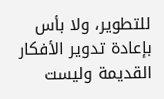للتطوير، ولا بأس بإعادة تدوير الأفكار القديمة وليست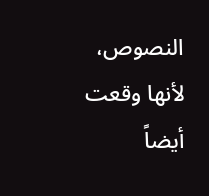النصوص، لأنها وقعت أيضاً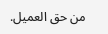من حق العميل.